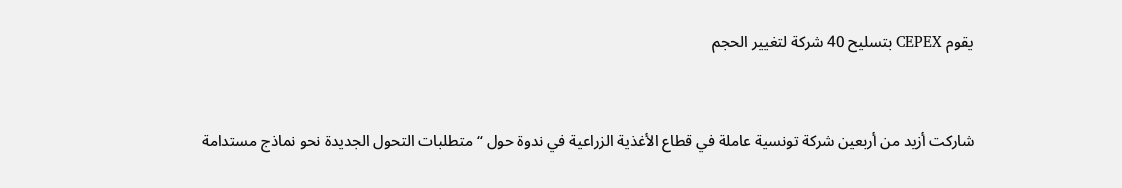يقوم CEPEX بتسليح 40 شركة لتغيير الحجم


شاركت أزيد من أربعين شركة تونسية عاملة في قطاع الأغذية الزراعية في ندوة حول “متطلبات التحول الجديدة نحو نماذج مستدامة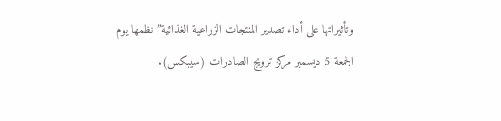وتأثيراتها على أداء تصدير المنتجات الزراعية الغذائية” نظمها يوم الجمعة 5 ديسمبر مركز ترويج الصادرات (سيبكس).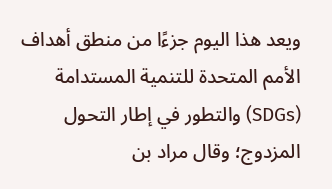ويعد هذا اليوم جزءًا من منطق أهداف الأمم المتحدة للتنمية المستدامة (SDGs) والتطور في إطار التحول المزدوج؛ وقال مراد بن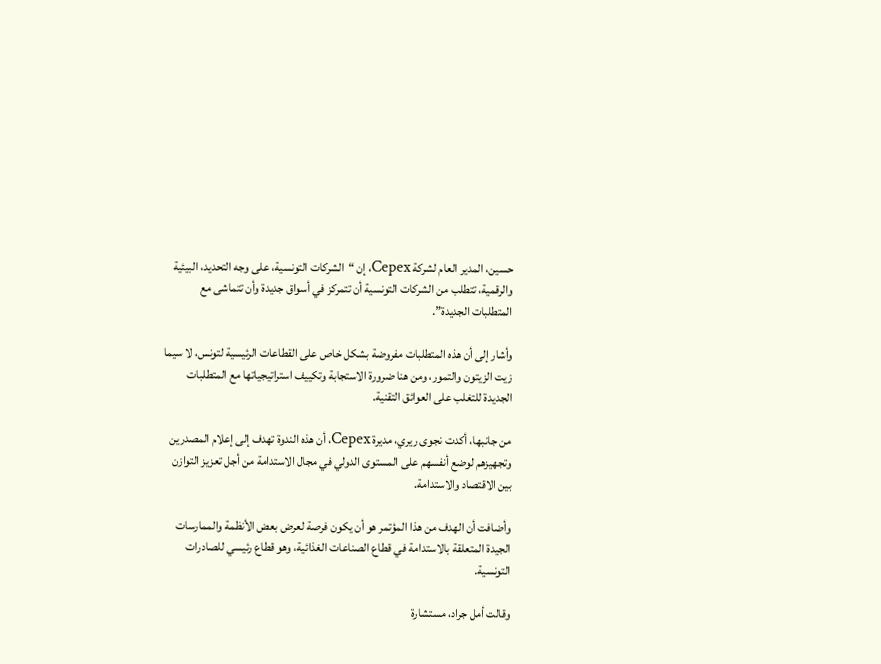حسين، المدير العام لشركة Cepex، إن “الشركات التونسية، على وجه التحديد، البيئية والرقمية، تتطلب من الشركات التونسية أن تتمركز في أسواق جديدة وأن تتماشى مع المتطلبات الجديدة”.

وأشار إلى أن هذه المتطلبات مفروضة بشكل خاص على القطاعات الرئيسية لتونس، لا سيما زيت الزيتون والتمور، ومن هنا ضرورة الاستجابة وتكييف استراتيجياتها مع المتطلبات الجديدة للتغلب على العوائق التقنية.

من جانبها، أكدت نجوى ريري، مديرة Cepex، أن هذه الندوة تهدف إلى إعلام المصدرين وتجهيزهم لوضع أنفسهم على المستوى الدولي في مجال الاستدامة من أجل تعزيز التوازن بين الاقتصاد والاستدامة.

وأضافت أن الهدف من هذا المؤتمر هو أن يكون فرصة لعرض بعض الأنظمة والممارسات الجيدة المتعلقة بالاستدامة في قطاع الصناعات الغذائية، وهو قطاع رئيسي للصادرات التونسية.

وقالت أمل جراد، مستشارة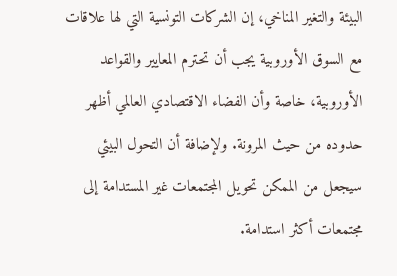البيئة والتغير المناخي، إن الشركات التونسية التي لها علاقات مع السوق الأوروبية يجب أن تحترم المعايير والقواعد الأوروبية، خاصة وأن الفضاء الاقتصادي العالمي أظهر حدوده من حيث المرونة. ولإضافة أن التحول البيئي سيجعل من الممكن تحويل المجتمعات غير المستدامة إلى مجتمعات أكثر استدامة.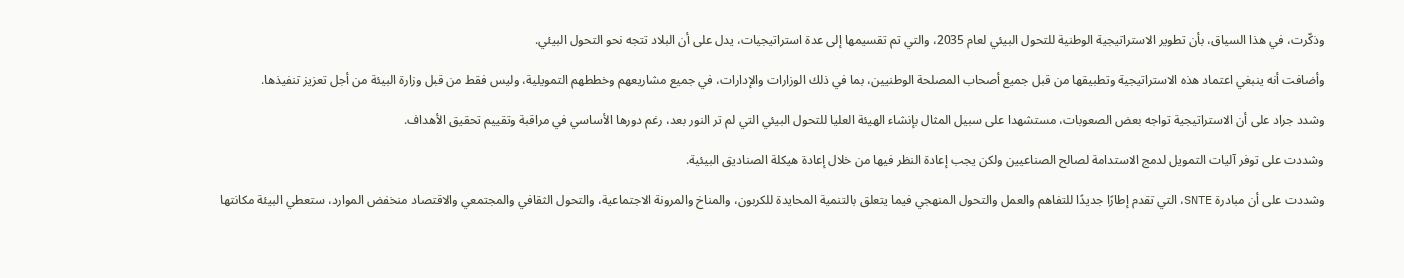وذكّرت، في هذا السياق، بأن تطوير الاستراتيجية الوطنية للتحول البيئي لعام 2035، والتي تم تقسيمها إلى عدة استراتيجيات، يدل على أن البلاد تتجه نحو التحول البيئي.

وأضافت أنه ينبغي اعتماد هذه الاستراتيجية وتطبيقها من قبل جميع أصحاب المصلحة الوطنيين، بما في ذلك الوزارات والإدارات، في جميع مشاريعهم وخططهم التمويلية، وليس فقط من قبل وزارة البيئة من أجل تعزيز تنفيذها.

وشدد جراد على أن الاستراتيجية تواجه بعض الصعوبات، مستشهدا على سبيل المثال بإنشاء الهيئة العليا للتحول البيئي التي لم تر النور بعد، رغم دورها الأساسي في مراقبة وتقييم تحقيق الأهداف.

وشددت على توفر آليات التمويل لدمج الاستدامة لصالح الصناعيين ولكن يجب إعادة النظر فيها من خلال إعادة هيكلة الصناديق البيئية.

وشددت على أن مبادرة SNTE، التي تقدم إطارًا جديدًا للتفاهم والعمل والتحول المنهجي فيما يتعلق بالتنمية المحايدة للكربون، والمناخ والمرونة الاجتماعية، والتحول الثقافي والمجتمعي والاقتصاد منخفض الموارد، ستعطي البيئة مكانتها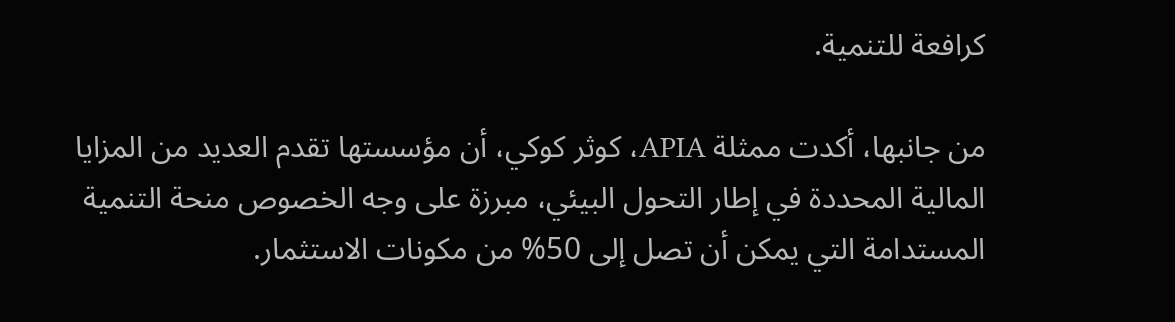كرافعة للتنمية.

من جانبها، أكدت ممثلة APIA، كوثر كوكي، أن مؤسستها تقدم العديد من المزايا المالية المحددة في إطار التحول البيئي، مبرزة على وجه الخصوص منحة التنمية المستدامة التي يمكن أن تصل إلى 50% من مكونات الاستثمار.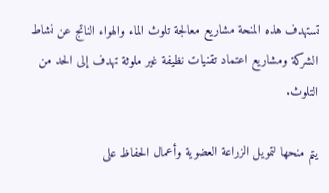تستهدف هذه المنحة مشاريع معالجة تلوث الماء والهواء الناتج عن نشاط الشركة ومشاريع اعتماد تقنيات نظيفة غير ملوثة تهدف إلى الحد من التلوث.

يتم منحها لتمويل الزراعة العضوية وأعمال الحفاظ على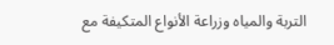التربة والمياه وزراعة الأنواع المتكيفة مع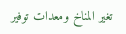تغير المناخ ومعدات توفير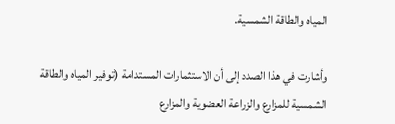المياه والطاقة الشمسية.

وأشارت في هذا الصدد إلى أن الاستثمارات المستدامة (توفير المياه والطاقة الشمسية للمزارع والزراعة العضوية والمزارع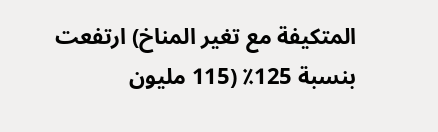المتكيفة مع تغير المناخ) ارتفعت بنسبة 125٪ (115 مليون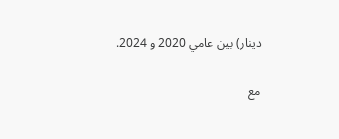دينار) بين عامي 2020 و 2024.

مع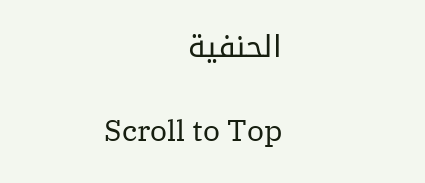الحنفية

Scroll to Top